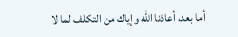أما بعد، أعاذنا الله وإياك من التكلف لما لا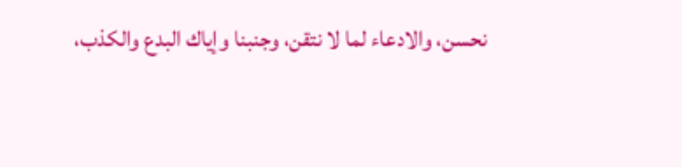نحسن، والادعاء لما لا نتقن، وجنبنا وإياك البدع والكذب،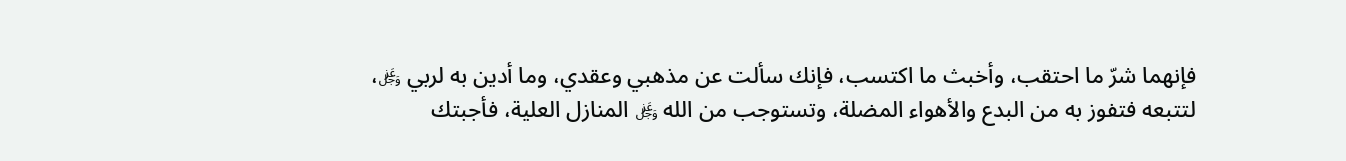فإنهما شرّ ما احتقب، وأخبث ما اكتسب، فإنك سألت عن مذهبي وعقدي، وما أدين به لربي ﷿، لتتبعه فتفوز به من البدع والأهواء المضلة، وتستوجب من الله ﷿ المنازل العلية، فأجبتك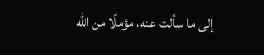إلى ما سألت عنه، مؤملًا من الله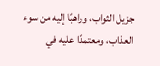جزيل الثواب، وراهبًا إليه من سوء العذاب، ومعتمدًا عليه في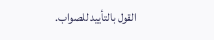القول بالتأييد للصواب.